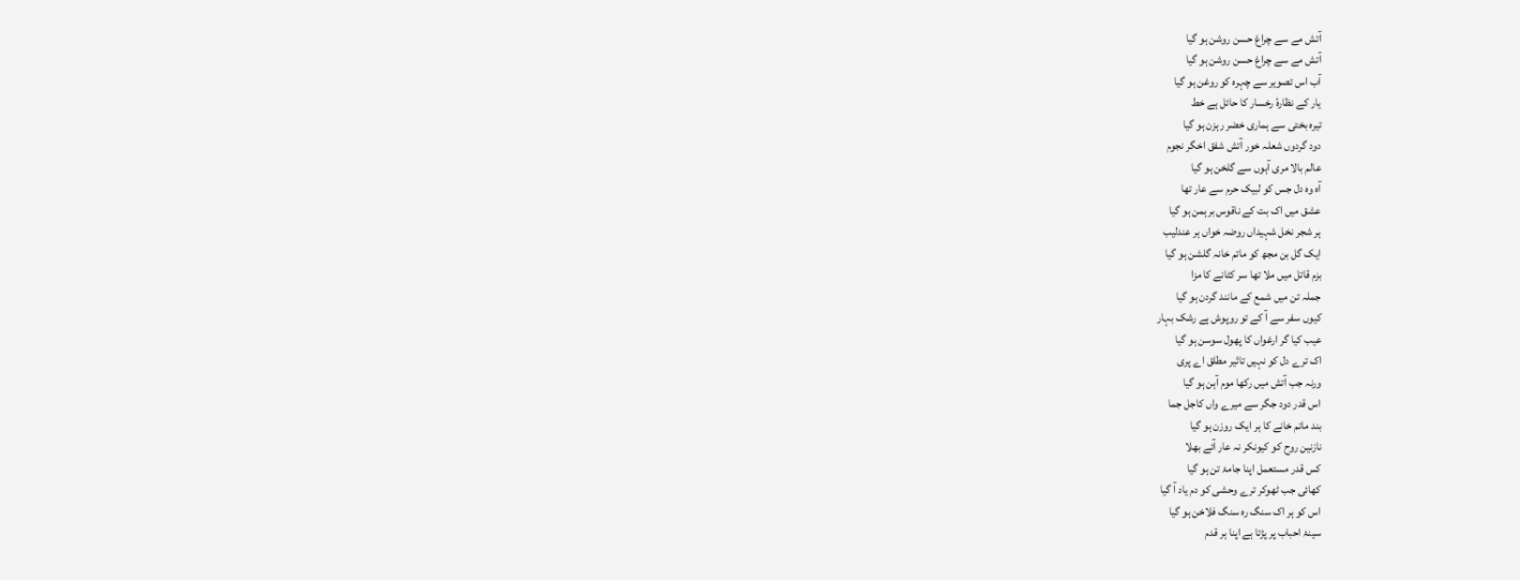آتش مے سے چراغ حسن روشن ہو گیا
آتش مے سے چراغ حسن روشن ہو گیا
آب اس تصویر سے چہرہ کو روغن ہو گیا
یار کے نظارۂ رخسار کا حائل ہے خط
تیرہ بختی سے ہماری خضر رہزن ہو گیا
دود گردوں شعلہ خور آتش شفق اخگر نجوم
عالم بالا مری آہوں سے گلخن ہو گیا
آہ وہ دل جس کو لبیک حرم سے عار تھا
عشق میں اک بت کے ناقوس برہمن ہو گیا
ہر شجر نخل شہیداں روضہ خواں ہر عندلیب
ایک گل بن مجھ کو ماتم خانہ گلشن ہو گیا
بزم قاتل میں ملا تھا سر کٹانے کا مزا
جملہ تن میں شمع کے مانند گردن ہو گیا
کیوں سفر سے آ کے تو روپوش ہے رشک بہار
عیب کیا گر ارغواں کا پھول سوسن ہو گیا
اک ترے دل کو نہیں تاثیر مطلق اے پری
ورنہ جب آتش میں رکھا موم آہن ہو گیا
اس قدر دود جگر سے میرے واں کاجل جما
بند ماتم خانے کا ہر ایک روزن ہو گیا
نازنین روح کو کیونکر نہ عار آئے بھلا
کس قدر مستعمل اپنا جامۂ تن ہو گیا
کھائی جب ٹھوکر ترے وحشی کو دم یاد آ گیا
اس کو ہر اک سنگ رہ سنگ فلاخن ہو گیا
سینۂ احباب پر پڑتا ہے اپنا ہر قدم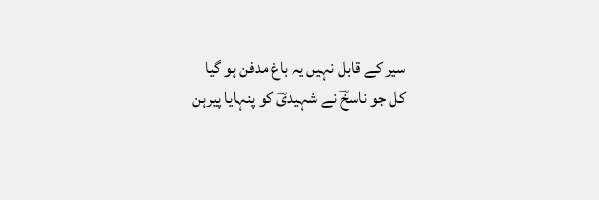سیر کے قابل نہیں یہ باغ مدفن ہو گیا
کل جو ناسخؔ نے شہیدیؔ کو پنہایا پیرہن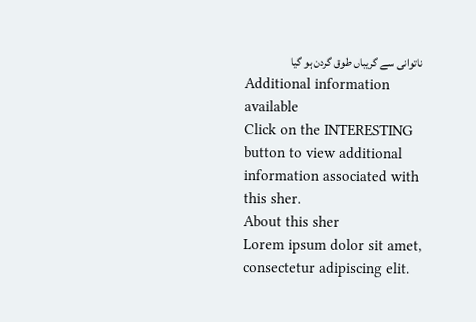ناتوانی سے گریباں طوق گردن ہو گیا
Additional information available
Click on the INTERESTING button to view additional information associated with this sher.
About this sher
Lorem ipsum dolor sit amet, consectetur adipiscing elit.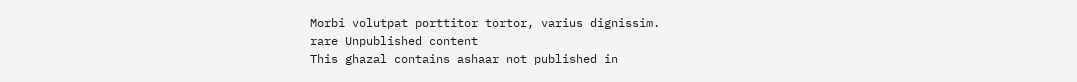Morbi volutpat porttitor tortor, varius dignissim.
rare Unpublished content
This ghazal contains ashaar not published in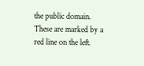the public domain. These are marked by a red line on the left.